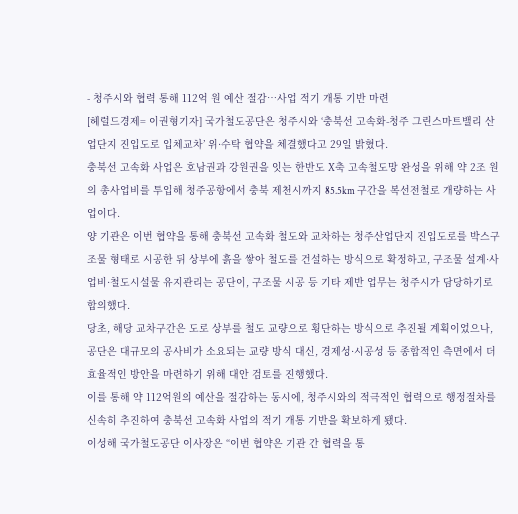- 청주시와 협력 통해 112억 원 예산 절감…사업 적기 개통 기반 마련
[헤럴드경제= 이권형기자] 국가철도공단은 청주시와 ‘충북선 고속화-청주 그린스마트밸리 산업단지 진입도로 입체교차’ 위·수탁 협약을 체결했다고 29일 밝혔다.
충북선 고속화 사업은 호남권과 강원권을 잇는 한반도 X축 고속철도망 완성을 위해 약 2조 원의 총사업비를 투입해 청주공항에서 충북 제천시까지 85.5km 구간을 복선전철로 개량하는 사업이다.
양 기관은 이번 협약을 통해 충북선 고속화 철도와 교차하는 청주산업단지 진입도로를 박스구조물 형태로 시공한 뒤 상부에 흙을 쌓아 철도를 건설하는 방식으로 확정하고, 구조물 설계·사업비·철도시설물 유지관리는 공단이, 구조물 시공 등 기타 제반 업무는 청주시가 담당하기로 합의했다.
당초, 해당 교차구간은 도로 상부를 철도 교량으로 횡단하는 방식으로 추진될 계획이었으나, 공단은 대규모의 공사비가 소요되는 교량 방식 대신, 경제성·시공성 등 종합적인 측면에서 더 효율적인 방안을 마련하기 위해 대안 검토를 진행했다.
이를 통해 약 112억원의 예산을 절감하는 동시에, 청주시와의 적극적인 협력으로 행정절차를 신속히 추진하여 충북선 고속화 사업의 적기 개통 기반을 확보하게 됐다.
이성해 국가철도공단 이사장은 “이번 협약은 기관 간 협력을 통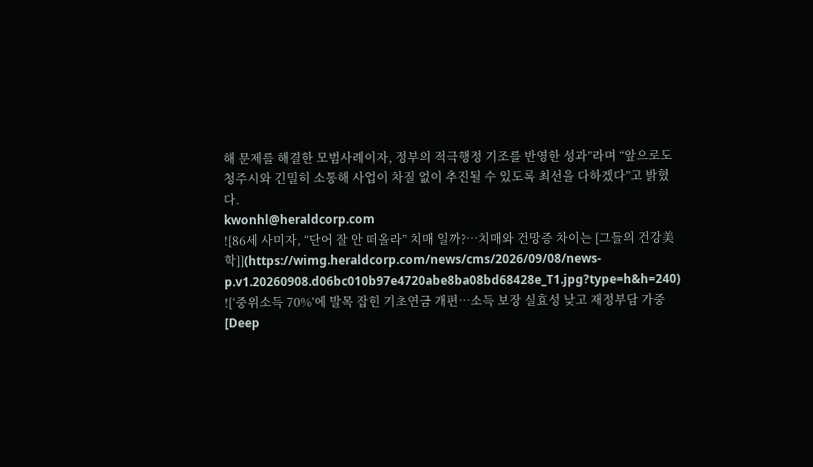해 문제를 해결한 모범사례이자, 정부의 적극행정 기조를 반영한 성과”라며 “앞으로도 청주시와 긴밀히 소통해 사업이 차질 없이 추진될 수 있도록 최선을 다하겠다”고 밝혔다.
kwonhl@heraldcorp.com
![86세 사미자, “단어 잘 안 떠올라” 치매 일까?…치매와 건망증 차이는 [그들의 건강美학]](https://wimg.heraldcorp.com/news/cms/2026/09/08/news-p.v1.20260908.d06bc010b97e4720abe8ba08bd68428e_T1.jpg?type=h&h=240)
![‘중위소득 70%’에 발목 잡힌 기초연금 개편…소득 보장 실효성 낮고 재정부담 가중[Deep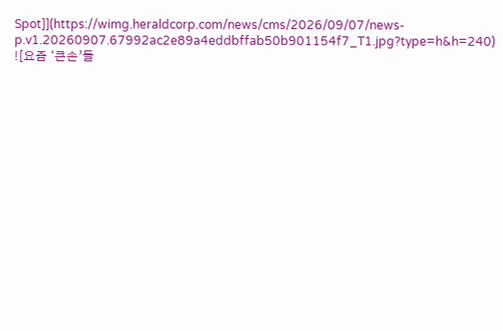Spot]](https://wimg.heraldcorp.com/news/cms/2026/09/07/news-p.v1.20260907.67992ac2e89a4eddbffab50b901154f7_T1.jpg?type=h&h=240)
![요즘 ‘큰손’들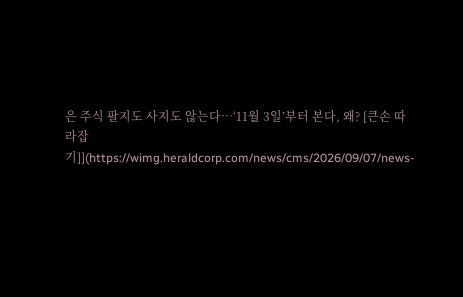은 주식 팔지도 사지도 않는다…‘11월 3일’부터 본다, 왜? [큰손 따라잡기]](https://wimg.heraldcorp.com/news/cms/2026/09/07/news-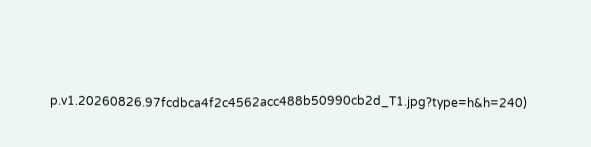p.v1.20260826.97fcdbca4f2c4562acc488b50990cb2d_T1.jpg?type=h&h=240)